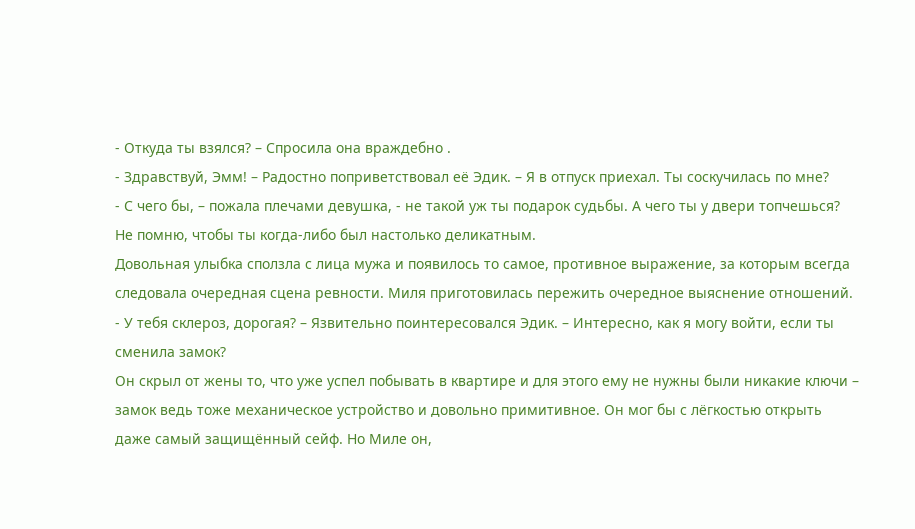- Откуда ты взялся? – Спросила она враждебно .
- Здравствуй, Эмм! – Радостно поприветствовал её Эдик. – Я в отпуск приехал. Ты соскучилась по мне?
- С чего бы, – пожала плечами девушка, - не такой уж ты подарок судьбы. А чего ты у двери топчешься? Не помню, чтобы ты когда-либо был настолько деликатным.
Довольная улыбка сползла с лица мужа и появилось то самое, противное выражение, за которым всегда следовала очередная сцена ревности. Миля приготовилась пережить очередное выяснение отношений.
- У тебя склероз, дорогая? – Язвительно поинтересовался Эдик. – Интересно, как я могу войти, если ты сменила замок?
Он скрыл от жены то, что уже успел побывать в квартире и для этого ему не нужны были никакие ключи – замок ведь тоже механическое устройство и довольно примитивное. Он мог бы с лёгкостью открыть даже самый защищённый сейф. Но Миле он,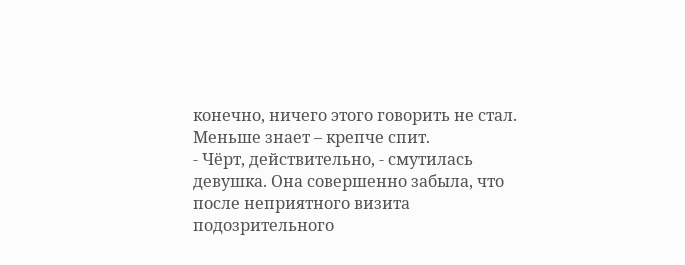конечно, ничего этого говорить не стал. Меньше знает – крепче спит.
- Чёрт, действительно, - смутилась девушка. Она совершенно забыла, что после неприятного визита подозрительного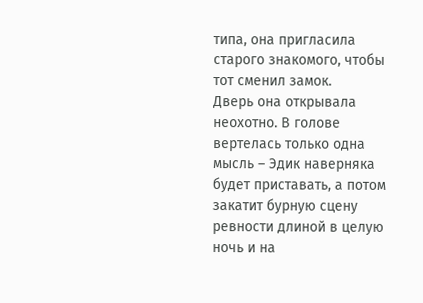типа, она пригласила старого знакомого, чтобы тот сменил замок.
Дверь она открывала неохотно. В голове вертелась только одна мысль – Эдик наверняка будет приставать, а потом закатит бурную сцену ревности длиной в целую ночь и на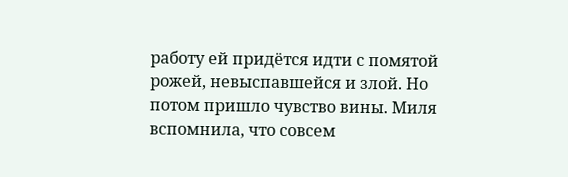работу ей придётся идти с помятой рожей, невыспавшейся и злой. Но потом пришло чувство вины. Миля вспомнила, что совсем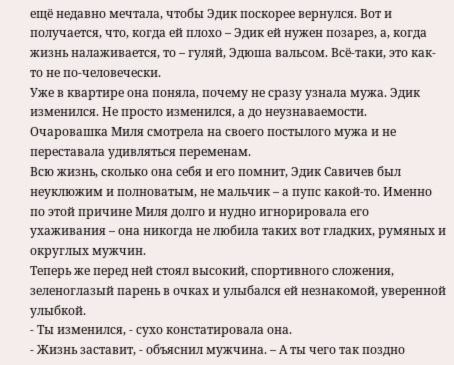ещё недавно мечтала, чтобы Эдик поскорее вернулся. Вот и получается, что, когда ей плохо – Эдик ей нужен позарез, а, когда жизнь налаживается, то – гуляй, Эдюша вальсом. Всё-таки, это как-то не по-человечески.
Уже в квартире она поняла, почему не сразу узнала мужа. Эдик изменился. Не просто изменился, а до неузнаваемости. Очаровашка Миля смотрела на своего постылого мужа и не переставала удивляться переменам.
Всю жизнь, сколько она себя и его помнит, Эдик Савичев был неуклюжим и полноватым, не мальчик – а пупс какой-то. Именно по этой причине Миля долго и нудно игнорировала его ухаживания – она никогда не любила таких вот гладких, румяных и округлых мужчин.
Теперь же перед ней стоял высокий, спортивного сложения, зеленоглазый парень в очках и улыбался ей незнакомой, уверенной улыбкой.
- Ты изменился, - сухо констатировала она.
- Жизнь заставит, - объяснил мужчина. – А ты чего так поздно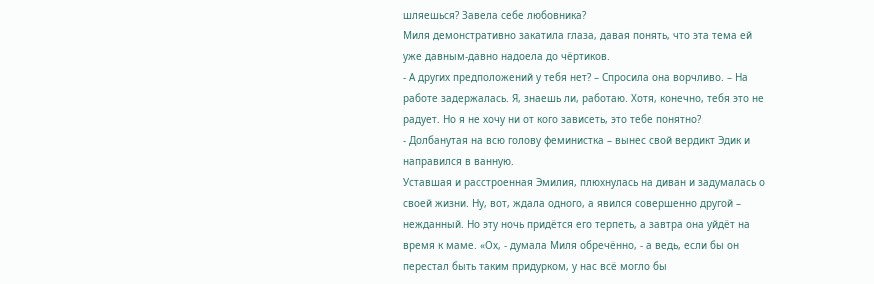шляешься? Завела себе любовника?
Миля демонстративно закатила глаза, давая понять, что эта тема ей уже давным-давно надоела до чёртиков.
- А других предположений у тебя нет? – Спросила она ворчливо. – На работе задержалась. Я, знаешь ли, работаю. Хотя, конечно, тебя это не радует. Но я не хочу ни от кого зависеть, это тебе понятно?
- Долбанутая на всю голову феминистка – вынес свой вердикт Эдик и направился в ванную.
Уставшая и расстроенная Эмилия, плюхнулась на диван и задумалась о своей жизни. Ну, вот, ждала одного, а явился совершенно другой – нежданный. Но эту ночь придётся его терпеть, а завтра она уйдёт на время к маме. «Ох, - думала Миля обречённо, - а ведь, если бы он перестал быть таким придурком, у нас всё могло бы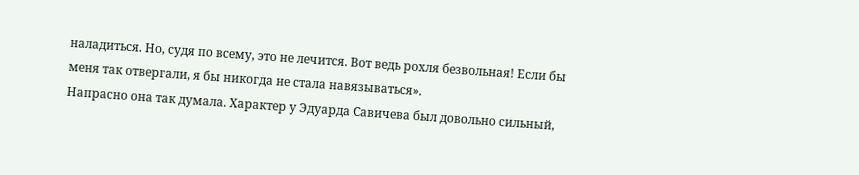наладиться. Но, судя по всему, это не лечится. Вот ведь рохля безвольная! Если бы меня так отвергали, я бы никогда не стала навязываться».
Напрасно она так думала. Характер у Эдуарда Савичева был довольно сильный,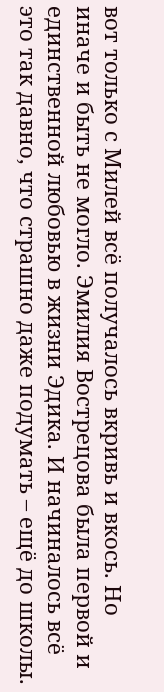вот только с Милей всё получалось вкривь и вкось. Но иначе и быть не могло. Эмилия Вострецова была первой и единственной любовью в жизни Эдика. И начиналось всё это так давно, что страшно даже подумать – ещё до школы.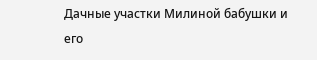Дачные участки Милиной бабушки и его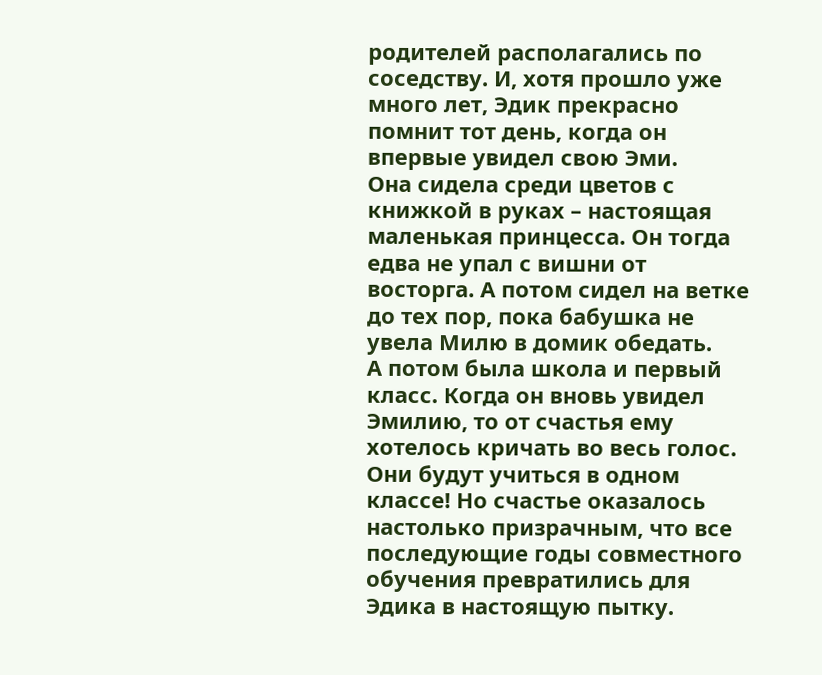родителей располагались по соседству. И, хотя прошло уже много лет, Эдик прекрасно помнит тот день, когда он впервые увидел свою Эми.
Она сидела среди цветов с книжкой в руках – настоящая маленькая принцесса. Он тогда едва не упал с вишни от восторга. А потом сидел на ветке до тех пор, пока бабушка не увела Милю в домик обедать.
А потом была школа и первый класс. Когда он вновь увидел Эмилию, то от счастья ему хотелось кричать во весь голос. Они будут учиться в одном классе! Но счастье оказалось настолько призрачным, что все последующие годы совместного обучения превратились для Эдика в настоящую пытку.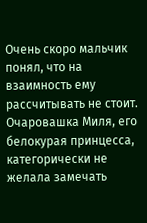Очень скоро мальчик понял, что на взаимность ему рассчитывать не стоит. Очаровашка Миля, его белокурая принцесса, категорически не желала замечать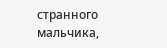странного мальчика,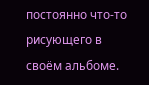постоянно что-то рисующего в своём альбоме.